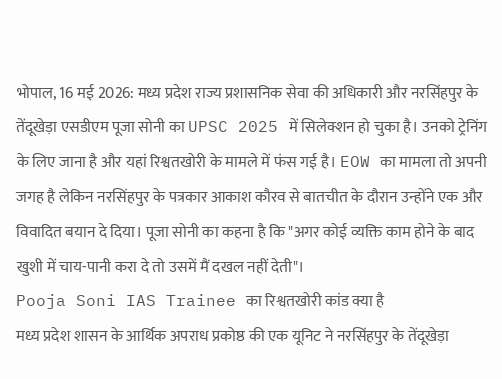भोपाल, 16 मई 2026: मध्य प्रदेश राज्य प्रशासनिक सेवा की अधिकारी और नरसिंहपुर के तेंदूखेड़ा एसडीएम पूजा सोनी का UPSC 2025 में सिलेक्शन हो चुका है। उनको ट्रेनिंग के लिए जाना है और यहां रिश्वतखोरी के मामले में फंस गई है। EOW का मामला तो अपनी जगह है लेकिन नरसिंहपुर के पत्रकार आकाश कौरव से बातचीत के दौरान उन्होंने एक और विवादित बयान दे दिया। पूजा सोनी का कहना है कि "अगर कोई व्यक्ति काम होने के बाद खुशी में चाय-पानी करा दे तो उसमें मैं दखल नहीं देती"।
Pooja Soni IAS Trainee का रिश्वतखोरी कांड क्या है
मध्य प्रदेश शासन के आर्थिक अपराध प्रकोष्ठ की एक यूनिट ने नरसिंहपुर के तेंदूखेड़ा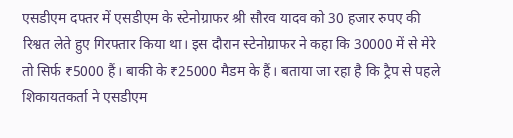एसडीएम दफ्तर में एसडीएम के स्टेनोग्राफर श्री सौरव यादव को 30 हजार रुपए की रिश्वत लेते हुए गिरफ्तार किया था। इस दौरान स्टेनोग्राफर ने कहा कि 30000 में से मेरे तो सिर्फ ₹5000 हैं। बाकी के ₹25000 मैडम के हैं। बताया जा रहा है कि ट्रैप से पहले शिकायतकर्ता ने एसडीएम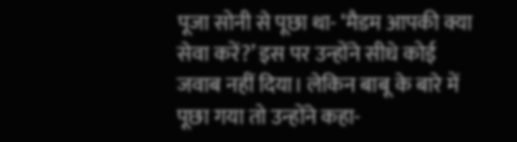पूजा सोनी से पूछा था- ‘मैडम आपकी क्या सेवा करें?’ इस पर उन्होंने सीधे कोई जवाब नहीं दिया। लेकिन बाबू के बारे में पूछा गया तो उन्होंने कहा-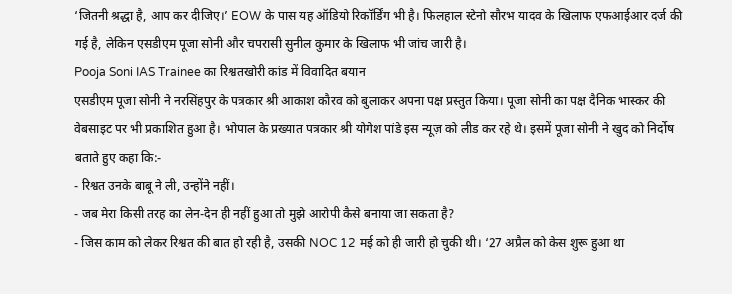‘जितनी श्रद्धा है, आप कर दीजिए।’ EOW के पास यह ऑडियो रिकॉर्डिंग भी है। फिलहाल स्टेनो सौरभ यादव के खिलाफ एफआईआर दर्ज की गई है, लेकिन एसडीएम पूजा सोनी और चपरासी सुनील कुमार के खिलाफ भी जांच जारी है।
Pooja Soni IAS Trainee का रिश्वतखोरी कांड में विवादित बयान
एसडीएम पूजा सोनी ने नरसिंहपुर के पत्रकार श्री आकाश कौरव को बुलाकर अपना पक्ष प्रस्तुत किया। पूजा सोनी का पक्ष दैनिक भास्कर की वेबसाइट पर भी प्रकाशित हुआ है। भोपाल के प्रख्यात पत्रकार श्री योगेश पांडे इस न्यूज़ को लीड कर रहे थे। इसमें पूजा सोनी ने खुद को निर्दोष बताते हुए कहा कि:-
- रिश्वत उनके बाबू ने ली, उन्होंने नहीं।
- जब मेरा किसी तरह का लेन-देन ही नहीं हुआ तो मुझे आरोपी कैसे बनाया जा सकता है?
- जिस काम को लेकर रिश्वत की बात हो रही है, उसकी NOC 12 मई को ही जारी हो चुकी थी। ‘27 अप्रैल को केस शुरू हुआ था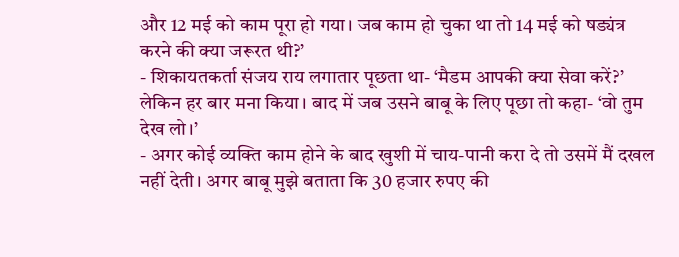और 12 मई को काम पूरा हो गया। जब काम हो चुका था तो 14 मई को षड्यंत्र करने की क्या जरूरत थी?’
- शिकायतकर्ता संजय राय लगातार पूछता था- ‘मैडम आपकी क्या सेवा करें?’ लेकिन हर बार मना किया। बाद में जब उसने बाबू के लिए पूछा तो कहा- ‘वो तुम देख लो।’
- अगर कोई व्यक्ति काम होने के बाद खुशी में चाय-पानी करा दे तो उसमें मैं दखल नहीं देती। अगर बाबू मुझे बताता कि 30 हजार रुपए की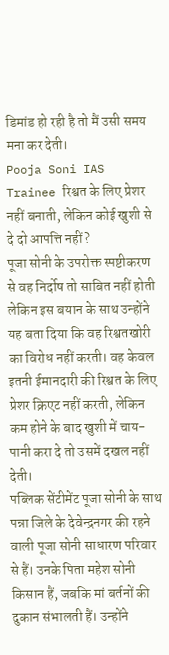डिमांड हो रही है तो मैं उसी समय मना कर देती।
Pooja Soni IAS Trainee रिश्वत के लिए प्रेशर नहीं बनाती, लेकिन कोई खुशी से दे दो आपत्ति नहीं?
पूजा सोनी के उपरोक्त स्पष्टीकरण से वह निर्दोष तो साबित नहीं होती लेकिन इस बयान के साथ उन्होंने यह बता दिया कि वह रिश्वतखोरी का विरोध नहीं करती। वह केवल इतनी ईमानदारी की रिश्वत के लिए प्रेशर क्रिएट नहीं करती, लेकिन कम होने के बाद खुशी में चाय-पानी करा दे तो उसमें दखल नहीं देती।
पब्लिक सेंटीमेंट पूजा सोनी के साथ
पन्ना जिले के देवेन्द्रनगर की रहने वाली पूजा सोनी साधारण परिवार से हैं। उनके पिता महेश सोनी किसान हैं, जबकि मां बर्तनों की दुकान संभालती हैं। उन्होंने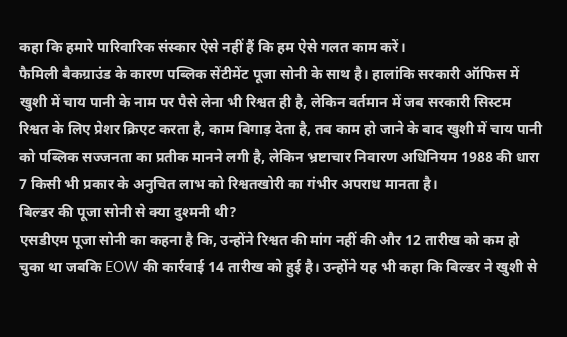कहा कि हमारे पारिवारिक संस्कार ऐसे नहीं हैं कि हम ऐसे गलत काम करें।
फैमिली बैकग्राउंड के कारण पब्लिक सेंटीमेंट पूजा सोनी के साथ है। हालांकि सरकारी ऑफिस में खुशी में चाय पानी के नाम पर पैसे लेना भी रिश्वत ही है, लेकिन वर्तमान में जब सरकारी सिस्टम रिश्वत के लिए प्रेशर क्रिएट करता है, काम बिगाड़ देता है, तब काम हो जाने के बाद खुशी में चाय पानी को पब्लिक सज्जनता का प्रतीक मानने लगी है, लेकिन भ्रष्टाचार निवारण अधिनियम 1988 की धारा 7 किसी भी प्रकार के अनुचित लाभ को रिश्वतखोरी का गंभीर अपराध मानता है।
बिल्डर की पूजा सोनी से क्या दुश्मनी थी?
एसडीएम पूजा सोनी का कहना है कि, उन्होंने रिश्वत की मांग नहीं की और 12 तारीख को कम हो चुका था जबकि EOW की कार्रवाई 14 तारीख को हुई है। उन्होंने यह भी कहा कि बिल्डर ने खुशी से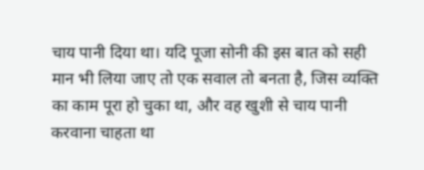चाय पानी दिया था। यदि पूजा सोनी की इस बात को सही मान भी लिया जाए तो एक सवाल तो बनता है, जिस व्यक्ति का काम पूरा हो चुका था, और वह खुशी से चाय पानी करवाना चाहता था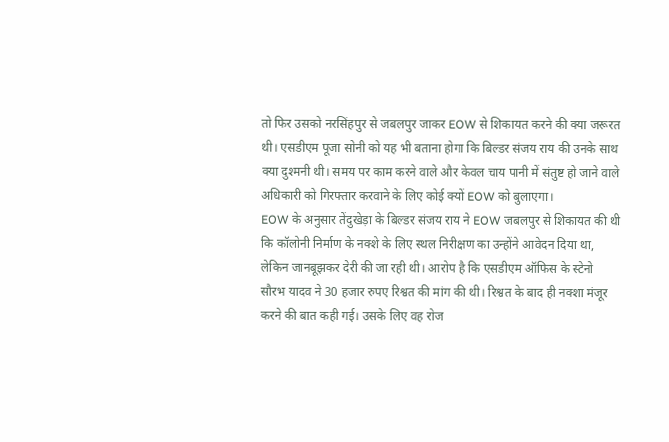तो फिर उसको नरसिंहपुर से जबलपुर जाकर EOW से शिकायत करने की क्या जरूरत थी। एसडीएम पूजा सोनी को यह भी बताना होगा कि बिल्डर संजय राय की उनके साथ क्या दुश्मनी थी। समय पर काम करने वाले और केवल चाय पानी में संतुष्ट हो जाने वाले अधिकारी को गिरफ्तार करवाने के लिए कोई क्यों EOW को बुलाएगा।
EOW के अनुसार तेंदुखेड़ा के बिल्डर संजय राय ने EOW जबलपुर से शिकायत की थी कि कॉलोनी निर्माण के नक्शे के लिए स्थल निरीक्षण का उन्होंने आवेदन दिया था, लेकिन जानबूझकर देरी की जा रही थी। आरोप है कि एसडीएम ऑफिस के स्टेनो सौरभ यादव ने 30 हजार रुपए रिश्वत की मांग की थी। रिश्वत के बाद ही नक्शा मंजूर करने की बात कही गई। उसके लिए वह रोज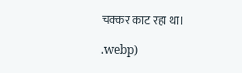चक्कर काट रहा था।

.webp)